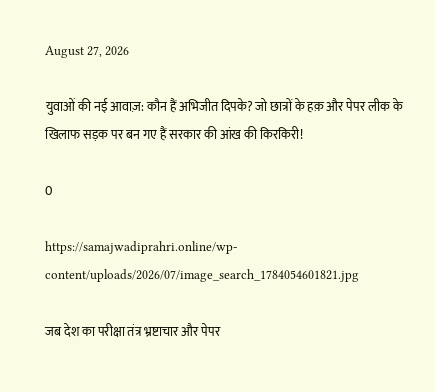August 27, 2026

युवाओं की नई आवाज़: कौन हैं अभिजीत दिपके? जो छात्रों के हक़ और पेपर लीक के खिलाफ सड़क पर बन गए हैं सरकार की आंख की किरकिरी!

0

https://samajwadiprahri.online/wp-content/uploads/2026/07/image_search_1784054601821.jpg

जब देश का परीक्षा तंत्र भ्रष्टाचार और पेपर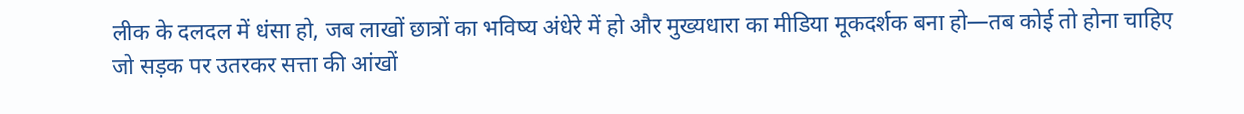लीक के दलदल में धंसा हो, जब लाखों छात्रों का भविष्य अंधेरे में हो और मुख्यधारा का मीडिया मूकदर्शक बना हो—तब कोई तो होना चाहिए जो सड़क पर उतरकर सत्ता की आंखों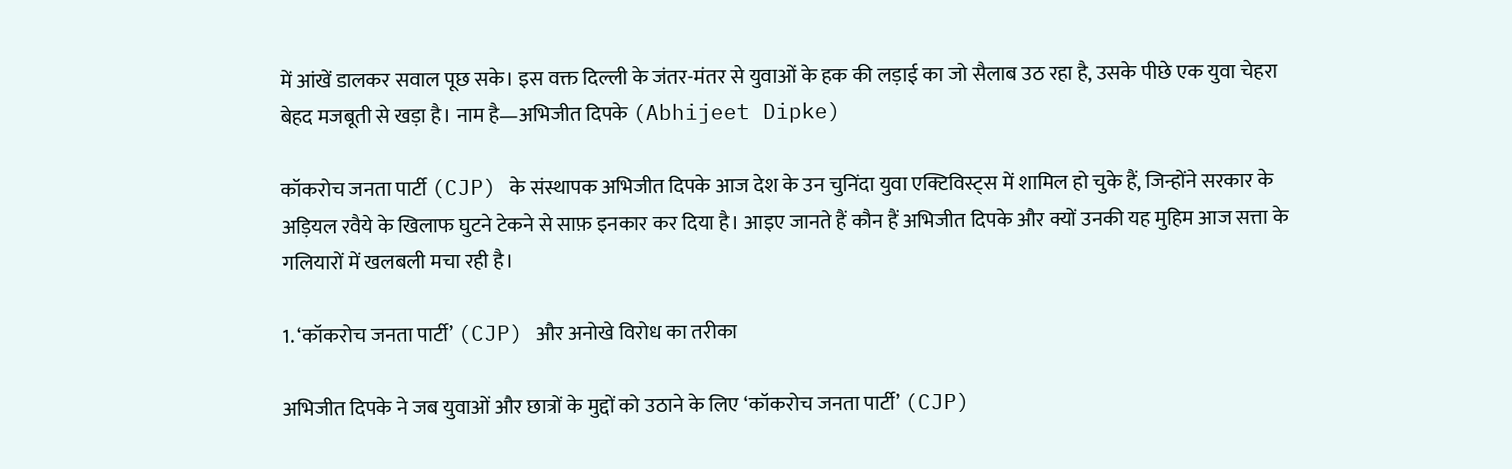में आंखें डालकर सवाल पूछ सके। इस वक्त दिल्ली के जंतर-मंतर से युवाओं के हक की लड़ाई का जो सैलाब उठ रहा है, उसके पीछे एक युवा चेहरा बेहद मजबूती से खड़ा है। नाम है—अभिजीत दिपके (Abhijeet Dipke)

कॉकरोच जनता पार्टी (CJP) के संस्थापक अभिजीत दिपके आज देश के उन चुनिंदा युवा एक्टिविस्ट्स में शामिल हो चुके हैं, जिन्होंने सरकार के अड़ियल रवैये के खिलाफ घुटने टेकने से साफ़ इनकार कर दिया है। आइए जानते हैं कौन हैं अभिजीत दिपके और क्यों उनकी यह मुहिम आज सत्ता के गलियारों में खलबली मचा रही है।

1. ‘कॉकरोच जनता पार्टी’ (CJP) और अनोखे विरोध का तरीका

अभिजीत दिपके ने जब युवाओं और छात्रों के मुद्दों को उठाने के लिए ‘कॉकरोच जनता पार्टी’ (CJP)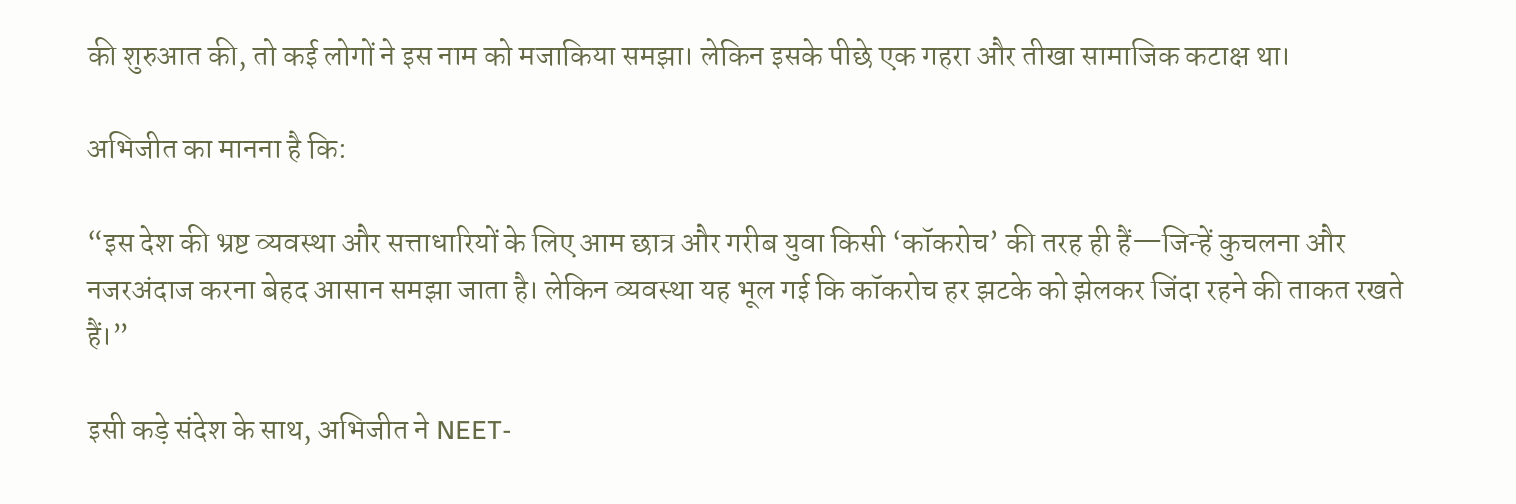की शुरुआत की, तो कई लोगों ने इस नाम को मजाकिया समझा। लेकिन इसके पीछे एक गहरा और तीखा सामाजिक कटाक्ष था।

अभिजीत का मानना है कि:

“इस देश की भ्रष्ट व्यवस्था और सत्ताधारियों के लिए आम छात्र और गरीब युवा किसी ‘कॉकरोच’ की तरह ही हैं—जिन्हें कुचलना और नजरअंदाज करना बेहद आसान समझा जाता है। लेकिन व्यवस्था यह भूल गई कि कॉकरोच हर झटके को झेलकर जिंदा रहने की ताकत रखते हैं।”

इसी कड़े संदेश के साथ, अभिजीत ने NEET-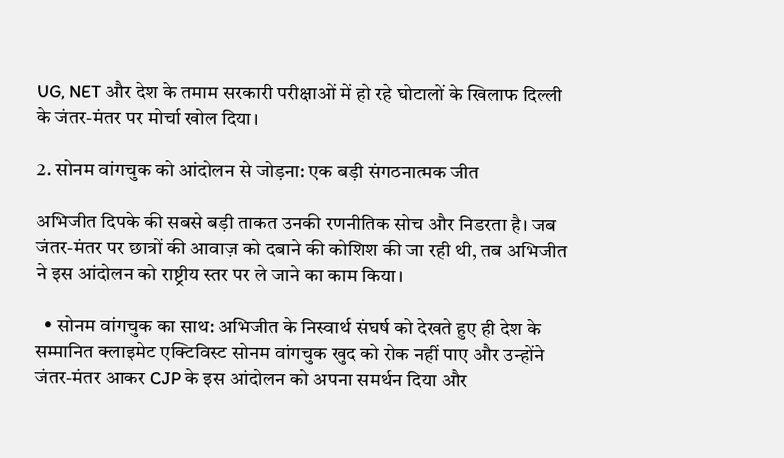UG, NET और देश के तमाम सरकारी परीक्षाओं में हो रहे घोटालों के खिलाफ दिल्ली के जंतर-मंतर पर मोर्चा खोल दिया।

2. सोनम वांगचुक को आंदोलन से जोड़ना: एक बड़ी संगठनात्मक जीत

अभिजीत दिपके की सबसे बड़ी ताकत उनकी रणनीतिक सोच और निडरता है। जब जंतर-मंतर पर छात्रों की आवाज़ को दबाने की कोशिश की जा रही थी, तब अभिजीत ने इस आंदोलन को राष्ट्रीय स्तर पर ले जाने का काम किया।

  • सोनम वांगचुक का साथ: अभिजीत के निस्वार्थ संघर्ष को देखते हुए ही देश के सम्मानित क्लाइमेट एक्टिविस्ट सोनम वांगचुक खुद को रोक नहीं पाए और उन्होंने जंतर-मंतर आकर CJP के इस आंदोलन को अपना समर्थन दिया और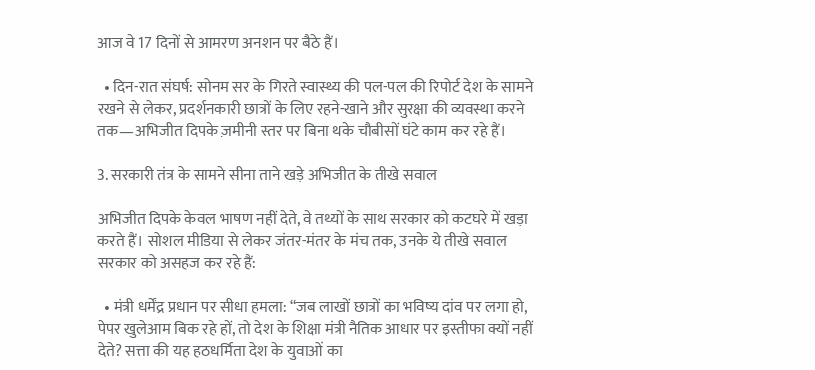आज वे 17 दिनों से आमरण अनशन पर बैठे हैं।

  • दिन-रात संघर्ष: सोनम सर के गिरते स्वास्थ्य की पल-पल की रिपोर्ट देश के सामने रखने से लेकर, प्रदर्शनकारी छात्रों के लिए रहने-खाने और सुरक्षा की व्यवस्था करने तक—अभिजीत दिपके ज़मीनी स्तर पर बिना थके चौबीसों घंटे काम कर रहे हैं।

3. सरकारी तंत्र के सामने सीना ताने खड़े अभिजीत के तीखे सवाल

अभिजीत दिपके केवल भाषण नहीं देते, वे तथ्यों के साथ सरकार को कटघरे में खड़ा करते हैं। सोशल मीडिया से लेकर जंतर-मंतर के मंच तक, उनके ये तीखे सवाल सरकार को असहज कर रहे हैं:

  • मंत्री धर्मेंद्र प्रधान पर सीधा हमला: “जब लाखों छात्रों का भविष्य दांव पर लगा हो, पेपर खुलेआम बिक रहे हों, तो देश के शिक्षा मंत्री नैतिक आधार पर इस्तीफा क्यों नहीं देते? सत्ता की यह हठधर्मिता देश के युवाओं का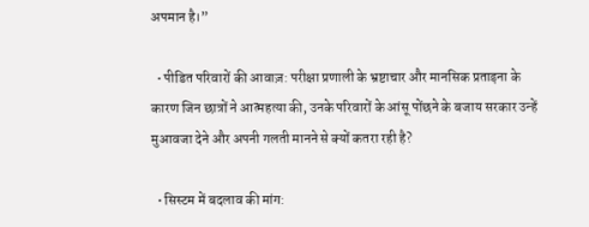अपमान है।”

  • पीडित परिवारों की आवाज़: परीक्षा प्रणाली के भ्रष्टाचार और मानसिक प्रताड़ना के कारण जिन छात्रों ने आत्महत्या की, उनके परिवारों के आंसू पोंछने के बजाय सरकार उन्हें मुआवजा देने और अपनी गलती मानने से क्यों कतरा रही है?

  • सिस्टम में बदलाव की मांग: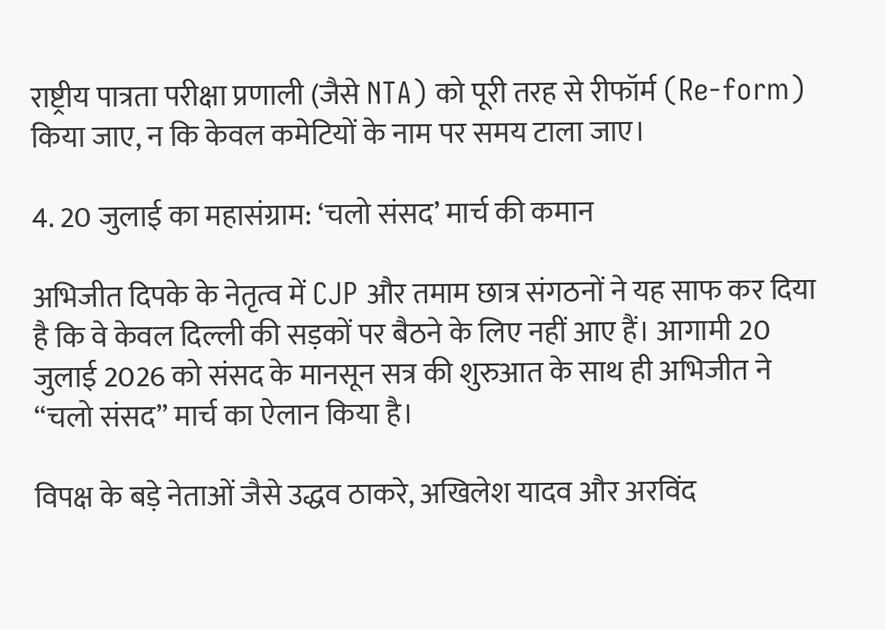राष्ट्रीय पात्रता परीक्षा प्रणाली (जैसे NTA) को पूरी तरह से रीफॉर्म (Re-form) किया जाए, न कि केवल कमेटियों के नाम पर समय टाला जाए।

4. 20 जुलाई का महासंग्राम: ‘चलो संसद’ मार्च की कमान

अभिजीत दिपके के नेतृत्व में CJP और तमाम छात्र संगठनों ने यह साफ कर दिया है कि वे केवल दिल्ली की सड़कों पर बैठने के लिए नहीं आए हैं। आगामी 20 जुलाई 2026 को संसद के मानसून सत्र की शुरुआत के साथ ही अभिजीत ने “चलो संसद” मार्च का ऐलान किया है।

विपक्ष के बड़े नेताओं जैसे उद्धव ठाकरे, अखिलेश यादव और अरविंद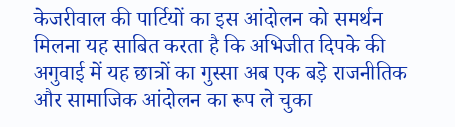केजरीवाल की पार्टियों का इस आंदोलन को समर्थन मिलना यह साबित करता है कि अभिजीत दिपके की अगुवाई में यह छात्रों का गुस्सा अब एक बड़े राजनीतिक और सामाजिक आंदोलन का रूप ले चुका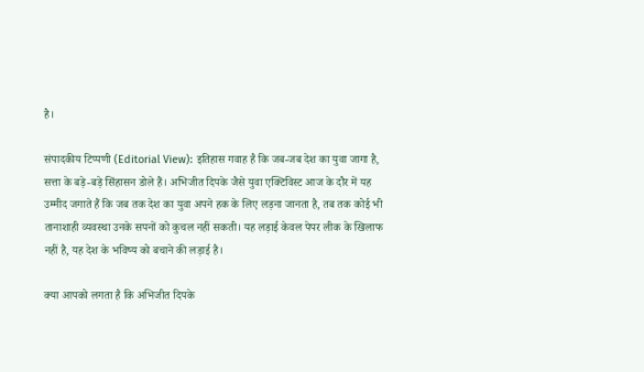है।

संपादकीय टिप्पणी (Editorial View): इतिहास गवाह है कि जब-जब देश का युवा जागा है, सत्ता के बड़े-बड़े सिंहासन डोले हैं। अभिजीत दिपके जैसे युवा एक्टिविस्ट आज के दौर में यह उम्मीद जगाते हैं कि जब तक देश का युवा अपने हक के लिए लड़ना जानता है, तब तक कोई भी तानाशाही व्यवस्था उनके सपनों को कुचल नहीं सकती। यह लड़ाई केवल पेपर लीक के खिलाफ नहीं है, यह देश के भविष्य को बचाने की लड़ाई है।

क्या आपको लगता है कि अभिजीत दिपके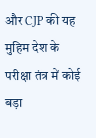और CJP की यह मुहिम देश के परीक्षा तंत्र में कोई बड़ा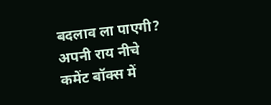बदलाव ला पाएगी? अपनी राय नीचे कमेंट बॉक्स में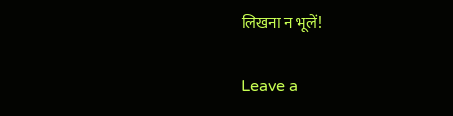लिखना न भूलें!

Leave a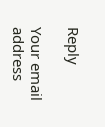Reply

Your email address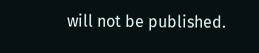will not be published.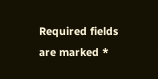Required fields are marked *